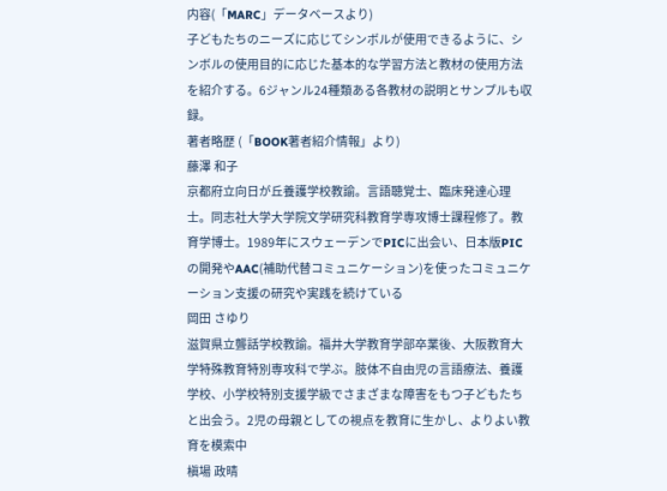内容(「MARC」データベースより)
子どもたちのニーズに応じてシンボルが使用できるように、シンボルの使用目的に応じた基本的な学習方法と教材の使用方法を紹介する。6ジャンル24種類ある各教材の説明とサンプルも収録。
著者略歴 (「BOOK著者紹介情報」より)
藤澤 和子
京都府立向日が丘養護学校教諭。言語聴覚士、臨床発達心理士。同志社大学大学院文学研究科教育学専攻博士課程修了。教育学博士。1989年にスウェーデンでPICに出会い、日本版PICの開発やAAC(補助代替コミュニケーション)を使ったコミュニケーション支援の研究や実践を続けている
岡田 さゆり
滋賀県立聾話学校教諭。福井大学教育学部卒業後、大阪教育大学特殊教育特別専攻科で学ぶ。肢体不自由児の言語療法、養護学校、小学校特別支援学級でさまざまな障害をもつ子どもたちと出会う。2児の母親としての視点を教育に生かし、よりよい教育を模索中
槇場 政晴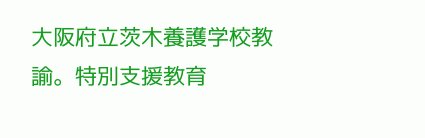大阪府立茨木養護学校教諭。特別支援教育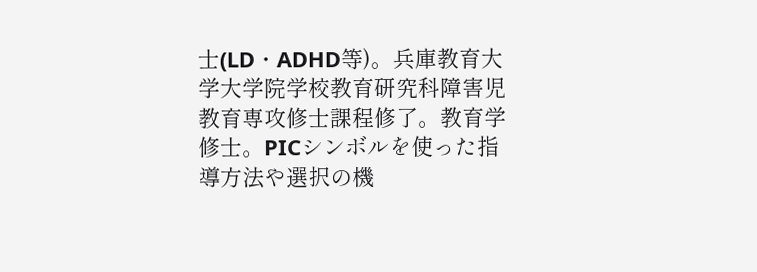士(LD・ADHD等)。兵庫教育大学大学院学校教育研究科障害児教育専攻修士課程修了。教育学修士。PICシンボルを使った指導方法や選択の機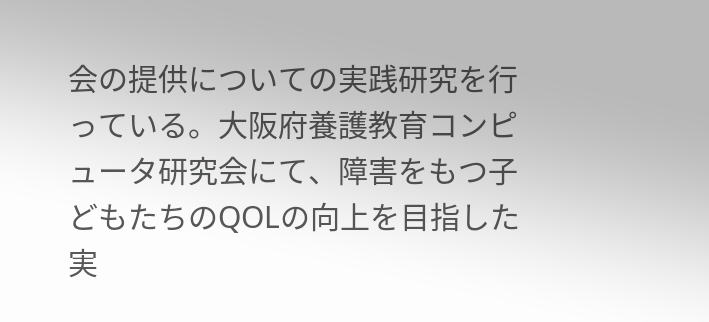会の提供についての実践研究を行っている。大阪府養護教育コンピュータ研究会にて、障害をもつ子どもたちのQOLの向上を目指した実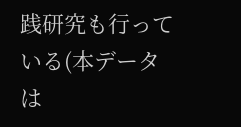践研究も行っている(本データは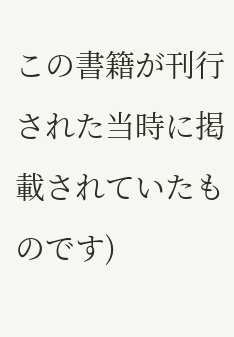この書籍が刊行された当時に掲載されていたものです)